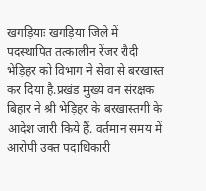खगड़ियाः खगड़िया जिले में पदस्थापित तत्कालीन रेंजर रौदी भेड़िहर को विभाग ने सेवा से बरखास्त कर दिया है.प्रखंड मुख्य वन संरक्षक बिहार ने श्री भेड़िहर के बरखास्तगी के आदेश जारी किये हैं. वर्तमान समय में आरोपी उक्त पदाधिकारी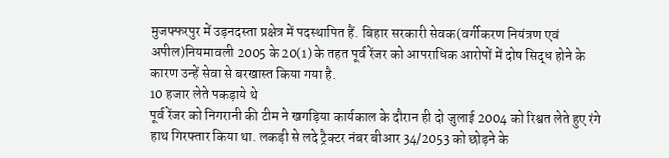मुजफ्फरपुर में उड़नदस्ता प्रक्षेत्र में पदस्थापित हैं. बिहार सरकारी सेवक(वर्गीकरण नियंत्रण एवं अपील)नियमावली 2005 के 20(1) के तहत पूर्व रेंजर को आपराधिक आरोपों में दोष सिद्ध होने के कारण उन्हें सेवा से बरखास्त किया गया है.
10 हजार लेते पकड़ाये थे
पूर्व रेंजर को निगरानी की टीम ने खगड़िया कार्यकाल के दौरान ही दो जुलाई 2004 को रिश्वत लेते हुए रंगे हाथ गिरफ्तार किया था. लकड़ी से लदे ट्रैक्टर नंबर बीआर 34/2053 को छोड़ने के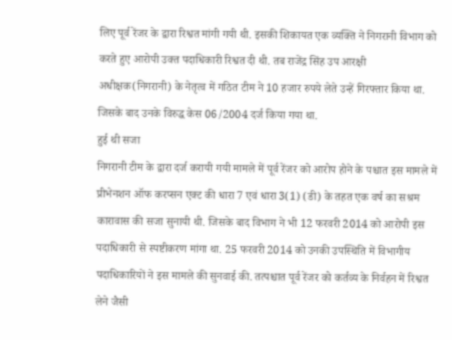लिए पूर्व रेंजर के द्वारा रिश्वत मांगी गयी थी. इसकी शिकायत एक व्यक्ति ने निगरानी विभाग को करते हुए आरोपी उक्त पदाधिकारी रिश्वत दी थी. तब राजेंद्र सिंह उप आरक्षी अधीक्षक(निगरानी) के नेतृत्व में गठित टीम ने 10 हजार रुपये लेते उन्हें गिरफ्तार किया था. जिसके बाद उनके विरुद्ध केस 06/2004 दर्ज किया गया था.
हुई थी सजा
निगरानी टीम के द्वारा दर्ज करायी गयी मामले में पूर्व रेंजर को आरोप होने के पश्चात इस मामले में प्रीभेनशन ऑफ करप्सन एक्ट की धारा 7 एवं धारा 3(1) (डी) के तहत एक वर्ष का सश्रम कारावास की सजा सुनायी थी. जिसके बाद विभाग ने भी 12 फरवरी 2014 को आरोपी इस पदाधिकारी से स्पष्टीकरण मांगा था. 25 फरवरी 2014 को उनकी उपस्थिति में विभागीय पदाधिकारियों ने इस मामले की सुनवाई की. तत्पश्चात पूर्व रेंजर को कर्तव्य के निर्वहन में रिश्वत लेने जैसी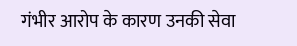गंभीर आरोप के कारण उनकी सेवा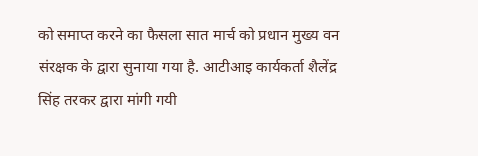को समाप्त करने का फैसला सात मार्च को प्रधान मुख्य वन संरक्षक के द्वारा सुनाया गया है. आटीआइ कार्यकर्ता शैलेंद्र सिंह तरकर द्वारा मांगी गयी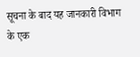सूचना के बाद यह जानकारी विभाग के एक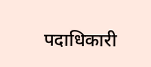पदाधिकारी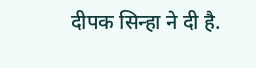दीपक सिन्हा ने दी है.